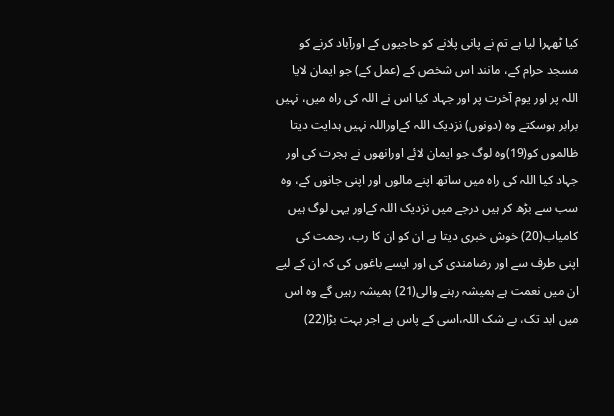کیا ٹھہرا لیا ہے تم نے پانی پلانے کو حاجیوں کے اورآباد کرنے کو مسجد حرام کے، مانند اس شخص کے (عمل کے) جو ایمان لایا اللہ پر اور یوم آخرت پر اور جہاد کیا اس نے اللہ کی راہ میں، نہیں برابر ہوسکتے وہ (دونوں) نزدیک اللہ کےاوراللہ نہیں ہدایت دیتا ظالموں کو(19)وہ لوگ جو ایمان لائے اورانھوں نے ہجرت کی اور جہاد کیا اللہ کی راہ میں ساتھ اپنے مالوں اور اپنی جانوں کے، وہ سب سے بڑھ کر ہیں درجے میں نزدیک اللہ کےاور یہی لوگ ہیں کامیاب(20) خوش خبری دیتا ہے ان کو ان کا رب، رحمت کی اپنی طرف سے اور رضامندی کی اور ایسے باغوں کی کہ ان کے لیے ان میں نعمت ہے ہمیشہ رہنے والی(21) ہمیشہ رہیں گے وہ اس میں ابد تک، بے شک اللہ،اسی کے پاس ہے اجر بہت بڑا(22)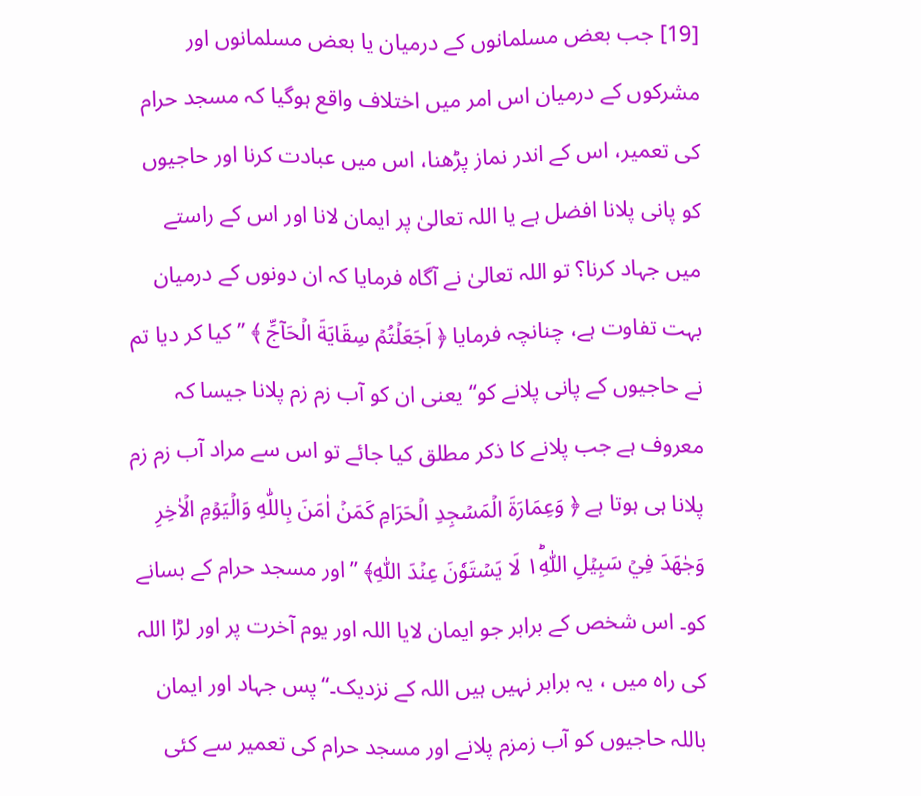[19] جب بعض مسلمانوں کے درمیان یا بعض مسلمانوں اور مشرکوں کے درمیان اس امر میں اختلاف واقع ہوگیا کہ مسجد حرام کی تعمیر، اس کے اندر نماز پڑھنا، اس میں عبادت کرنا اور حاجیوں کو پانی پلانا افضل ہے یا اللہ تعالیٰ پر ایمان لانا اور اس کے راستے میں جہاد کرنا؟ تو اللہ تعالیٰ نے آگاہ فرمایا کہ ان دونوں کے درمیان بہت تفاوت ہے، چنانچہ فرمایا ﴿ اَجَعَلۡتُمۡ سِقَايَةَ الۡحَآجِّ ﴾ ’’کیا کر دیا تم نے حاجیوں کے پانی پلانے کو‘‘ یعنی ان کو آب زم زم پلانا جیسا کہ معروف ہے جب پلانے کا ذکر مطلق کیا جائے تو اس سے مراد آب زم زم پلانا ہی ہوتا ہے ﴿ وَعِمَارَةَ الۡمَسۡجِدِ الۡحَرَامِ كَمَنۡ اٰمَنَ بِاللّٰهِ وَالۡيَوۡمِ الۡاٰخِرِ وَجٰهَدَ فِيۡ سَبِيۡلِ اللّٰهِ١ؕ لَا يَسۡتَوٗنَ عِنۡدَ اللّٰهِ﴾ ’’اور مسجد حرام کے بسانے کو۔ اس شخص کے برابر جو ایمان لایا اللہ اور یوم آخرت پر اور لڑا اللہ کی راہ میں ، یہ برابر نہیں ہیں اللہ کے نزدیک۔‘‘پس جہاد اور ایمان باللہ حاجیوں کو آب زمزم پلانے اور مسجد حرام کی تعمیر سے کئی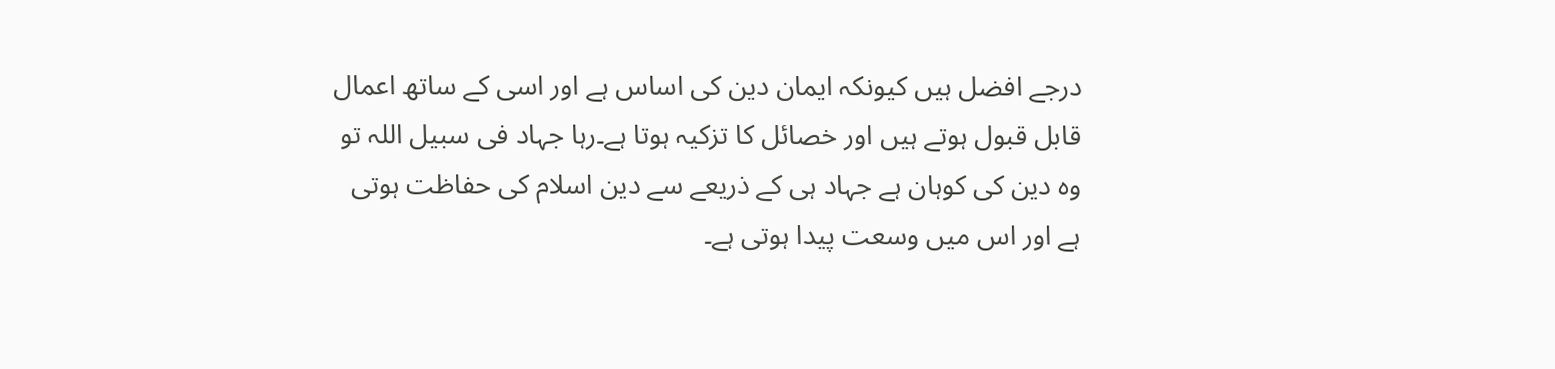درجے افضل ہیں کیونکہ ایمان دین کی اساس ہے اور اسی کے ساتھ اعمال قابل قبول ہوتے ہیں اور خصائل کا تزکیہ ہوتا ہے۔رہا جہاد فی سبیل اللہ تو وہ دین کی کوہان ہے جہاد ہی کے ذریعے سے دین اسلام کی حفاظت ہوتی ہے اور اس میں وسعت پیدا ہوتی ہے۔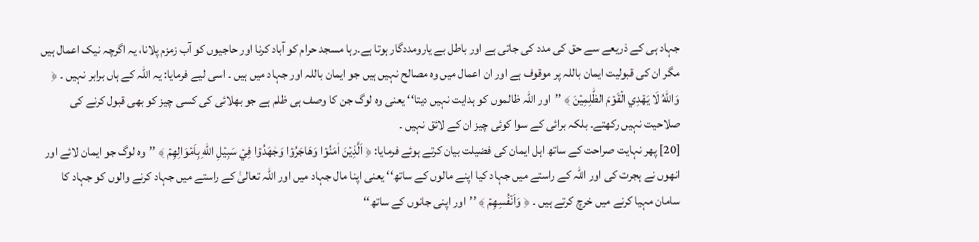جہاد ہی کے ذریعے سے حق کی مدد کی جاتی ہے اور باطل بے یارومددگار ہوتا ہے۔رہا مسجد حرام کو آباد کرنا اور حاجیوں کو آب زمزم پلانا، یہ اگرچہ نیک اعمال ہیں مگر ان کی قبولیت ایمان باللہ پر موقوف ہے اور ان اعمال میں وہ مصالح نہیں ہیں جو ایمان باللہ اور جہاد میں ہیں ۔ اسی لیے فرمایا: یہ اللہ کے ہاں برابر نہیں ۔ ﴿ وَاللّٰهُ لَا يَهۡدِي الۡقَوۡمَ الظّٰلِمِيۡنَ ﴾ ’’اور اللہ ظالموں کو ہدایت نہیں دیتا‘‘ یعنی وہ لوگ جن کا وصف ہی ظلم ہے جو بھلائی کی کسی چیز کو بھی قبول کرنے کی صلاحیت نہیں رکھتے۔ بلکہ برائی کے سوا کوئی چیز ان کے لائق نہیں ۔
[20] پھر نہایت صراحت کے ساتھ اہل ایمان کی فضیلت بیان کرتے ہوئے فرمایا: ﴿ اَلَّذِيۡنَ اٰمَنُوۡا وَهَاجَرُوۡا وَجٰهَدُوۡا فِيۡ سَبِيۡلِ اللّٰهِ بِاَمۡوَالِهِمۡ ﴾ ’’وہ لوگ جو ایمان لائے اور انھوں نے ہجرت کی اور اللہ کے راستے میں جہاد کیا اپنے مالوں کے ساتھ‘‘ یعنی اپنا مال جہاد میں اور اللہ تعالیٰ کے راستے میں جہاد کرنے والوں کو جہاد کا سامان مہیا کرنے میں خرچ کرتے ہیں ۔ ﴿ وَاَنۡفُسِهِمۡ ﴾ ’’اور اپنی جانوں کے ساتھ‘‘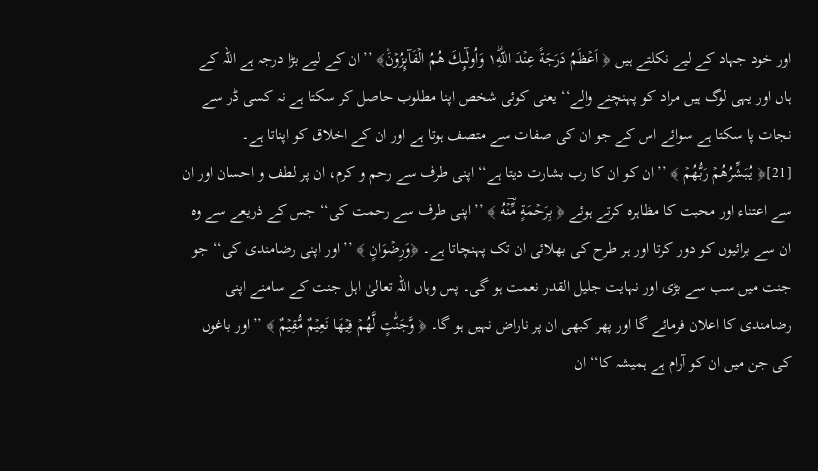اور خود جہاد کے لیے نکلتے ہیں ﴿ اَعۡظَمُ دَرَجَةً عِنۡدَ اللّٰهِ١ؕ وَاُولٰٓىِٕكَ هُمُ الۡفَآىِٕزُوۡنَ۠﴾ ’’ان کے لیے بڑا درجہ ہے اللہ کے ہاں اور یہی لوگ ہیں مراد کو پہنچنے والے‘‘ یعنی کوئی شخص اپنا مطلوب حاصل کر سکتا ہے نہ کسی ڈر سے نجات پا سکتا ہے سوائے اس کے جو ان کی صفات سے متصف ہوتا ہے اور ان کے اخلاق کو اپناتا ہے۔
[21]﴿ يُبَشِّرُهُمۡ رَبُّهُمۡ ﴾ ’’ان کو ان کا رب بشارت دیتا ہے‘‘ اپنی طرف سے رحم و کرم، ان پر لطف و احسان اور ان سے اعتناء اور محبت کا مظاہرہ کرتے ہوئے ﴿ بِرَحۡمَةٍ مِّؔنۡهُ ﴾ ’’اپنی طرف سے رحمت کی‘‘ جس کے ذریعے سے وہ ان سے برائیوں کو دور کرتا اور ہر طرح کی بھلائی ان تک پہنچاتا ہے۔ ﴿وَرِضۡوَانٍ ﴾ ’’اور اپنی رضامندی کی‘‘ جو جنت میں سب سے بڑی اور نہایت جلیل القدر نعمت ہو گی۔ پس وہاں اللہ تعالیٰ اہل جنت کے سامنے اپنی رضامندی کا اعلان فرمائے گا اور پھر کبھی ان پر ناراض نہیں ہو گا۔ ﴿ وَّجَنّٰتٍ لَّهُمۡ فِيۡهَا نَعِيۡمٌ مُّقِيۡمٌ ﴾ ’’اور باغوں کی جن میں ان کو آرام ہے ہمیشہ کا‘‘ ان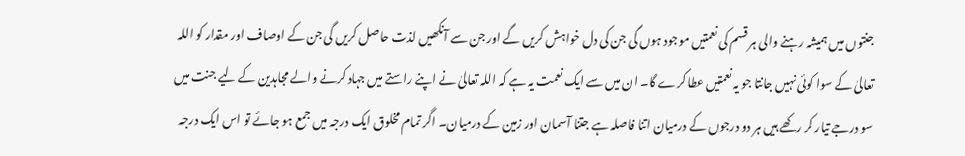جنتوں میں ہمیشہ رہنے والی ہر قسم کی نعمتیں موجود ہوں گی جن کی دل خواہش کریں گے اور جن سے آنکھیں لذت حاصل کریں گی جن کے اوصاف اور مقدار کو اللہ تعالیٰ کے سوا کوئی نہیں جانتا جو یہ نعمتیں عطا کرے گا۔ ان میں سے ایک نعمت یہ ہے کہ اللہ تعالیٰ نے اپنے راستے میں جہاد کرنے والے مجاہدین کے لیے جنت میں سو درجے تیار کر رکھے ہیں ہر دو درجوں کے درمیان اتنا فاصلہ ہے جتنا آسمان اور زمین کے درمیان۔ اگر تمام مخلوق ایک درجہ میں جمع ہو جائے تو اس ایک درجہ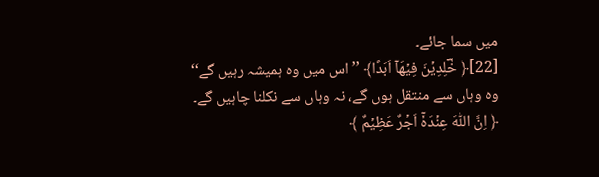میں سما جائے۔
[22]﴿ خٰؔلِدِيۡنَ فِيۡهَاۤ اَبَدًا﴾ ’’اس میں وہ ہمیشہ رہیں گے‘‘ وہ وہاں سے منتقل ہوں گے، نہ وہاں سے نکلنا چاہیں گے۔ ﴿ اِنَّ اللّٰهَ عِنۡدَهٗۤ اَجۡرٌ عَظِيۡمٌ ﴾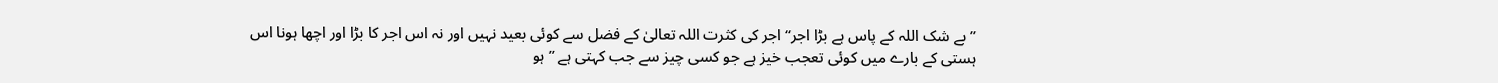’’بے شک اللہ کے پاس ہے بڑا اجر‘‘ اجر کی کثرت اللہ تعالیٰ کے فضل سے کوئی بعید نہیں اور نہ اس اجر کا بڑا اور اچھا ہونا اس ہستی کے بارے میں کوئی تعجب خیز ہے جو کسی چیز سے جب کہتی ہے ’’ہو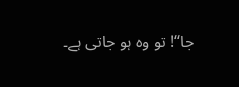جا‘‘! تو وہ ہو جاتی ہے۔